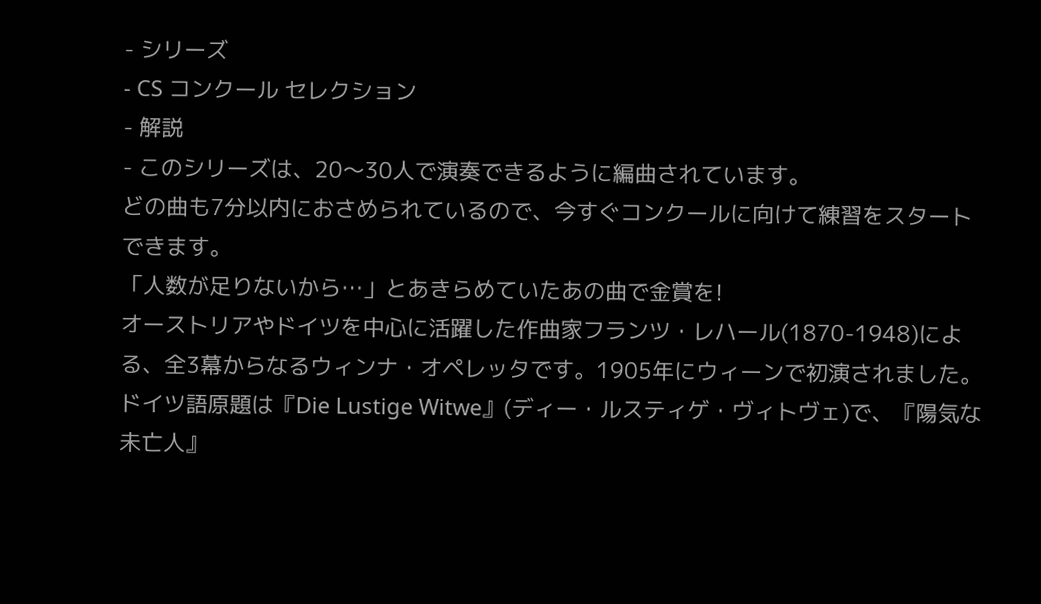- シリーズ
- CS コンクール セレクション
- 解説
- このシリーズは、20〜30人で演奏できるように編曲されています。
どの曲も7分以内におさめられているので、今すぐコンクールに向けて練習をスタートできます。
「人数が足りないから…」とあきらめていたあの曲で金賞を!
オーストリアやドイツを中心に活躍した作曲家フランツ・レハール(1870-1948)による、全3幕からなるウィンナ・オペレッタです。1905年にウィーンで初演されました。ドイツ語原題は『Die Lustige Witwe』(ディー・ルスティゲ・ヴィトヴェ)で、『陽気な未亡人』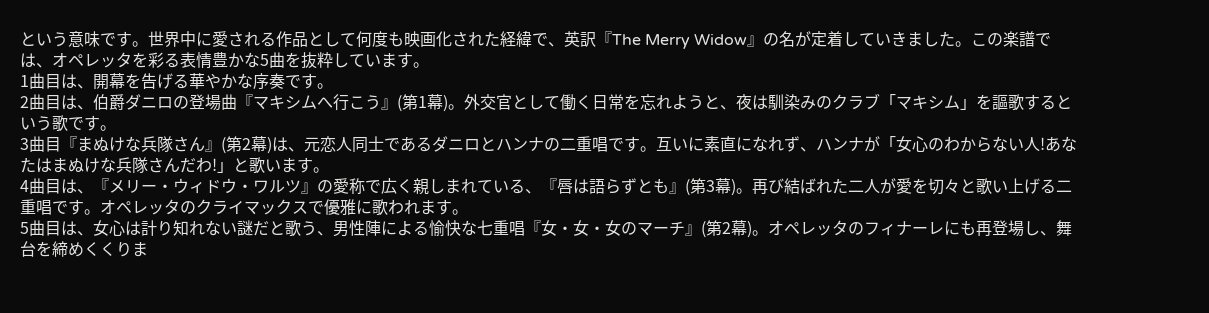という意味です。世界中に愛される作品として何度も映画化された経緯で、英訳『The Merry Widow』の名が定着していきました。この楽譜では、オペレッタを彩る表情豊かな5曲を抜粋しています。
1曲目は、開幕を告げる華やかな序奏です。
2曲目は、伯爵ダニロの登場曲『マキシムへ行こう』(第1幕)。外交官として働く日常を忘れようと、夜は馴染みのクラブ「マキシム」を謳歌するという歌です。
3曲目『まぬけな兵隊さん』(第2幕)は、元恋人同士であるダニロとハンナの二重唱です。互いに素直になれず、ハンナが「女心のわからない人!あなたはまぬけな兵隊さんだわ!」と歌います。
4曲目は、『メリー・ウィドウ・ワルツ』の愛称で広く親しまれている、『唇は語らずとも』(第3幕)。再び結ばれた二人が愛を切々と歌い上げる二重唱です。オペレッタのクライマックスで優雅に歌われます。
5曲目は、女心は計り知れない謎だと歌う、男性陣による愉快な七重唱『女・女・女のマーチ』(第2幕)。オペレッタのフィナーレにも再登場し、舞台を締めくくりま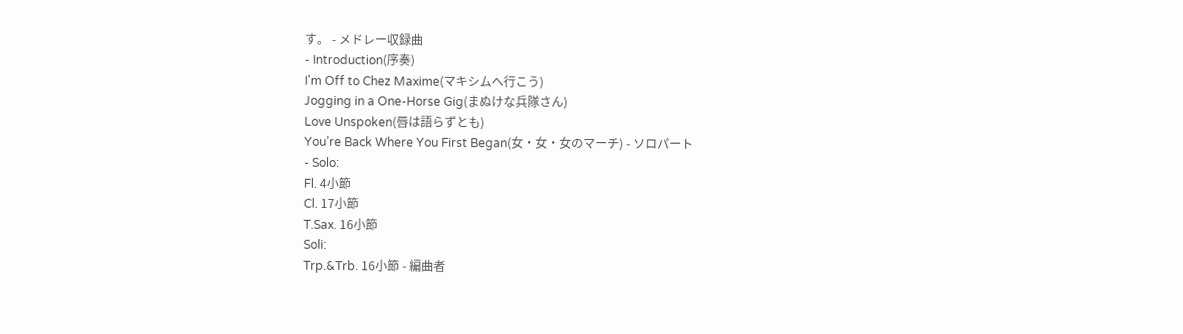す。 - メドレー収録曲
- Introduction(序奏)
I'm Off to Chez Maxime(マキシムへ行こう)
Jogging in a One-Horse Gig(まぬけな兵隊さん)
Love Unspoken(唇は語らずとも)
You’re Back Where You First Began(女・女・女のマーチ) - ソロパート
- Solo:
Fl. 4小節
Cl. 17小節
T.Sax. 16小節
Soli:
Trp.&Trb. 16小節 - 編曲者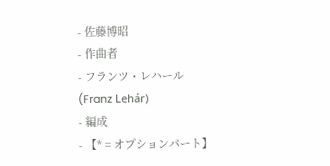- 佐藤博昭
- 作曲者
- フランツ・レハール(Franz Lehár)
- 編成
- 【* = オプションパート】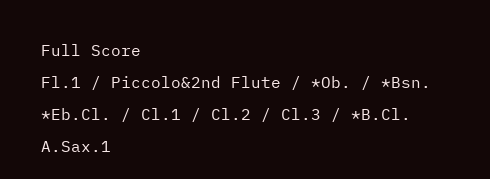Full Score
Fl.1 / Piccolo&2nd Flute / *Ob. / *Bsn.
*Eb.Cl. / Cl.1 / Cl.2 / Cl.3 / *B.Cl.
A.Sax.1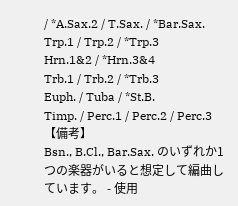/ *A.Sax.2 / T.Sax. / *Bar.Sax.
Trp.1 / Trp.2 / *Trp.3
Hrn.1&2 / *Hrn.3&4
Trb.1 / Trb.2 / *Trb.3
Euph. / Tuba / *St.B.
Timp. / Perc.1 / Perc.2 / Perc.3
【備考】
Bsn., B.Cl., Bar.Sax. のいずれか1つの楽器がいると想定して編曲しています。 - 使用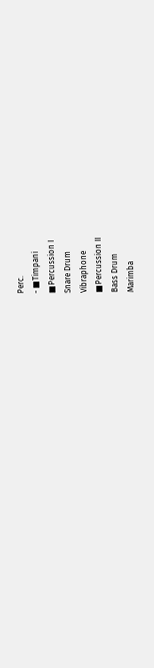Perc.
- ■Timpani
■Percussion I
Snare Drum
Vibraphone
■Percussion II
Bass Drum
Marimba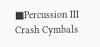■Percussion III
Crash Cymbals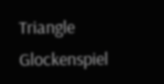Triangle
Glockenspiel